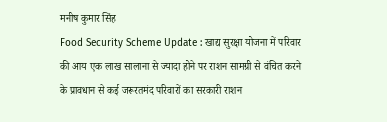मनीष कुमार सिंह
Food Security Scheme Update : खाद्य सुरक्षा योजना में परिवार की आय एक लाख सालाना से ज्यादा होने पर राशन सामग्री से वंचित करने के प्रावधान से कई जरूरतमंद परिवारों का सरकारी राशन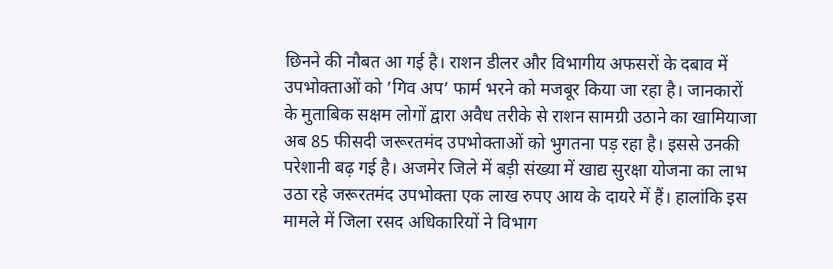छिनने की नौबत आ गई है। राशन डीलर और विभागीय अफसरों के दबाव में उपभोक्ताओं को ’गिव अप’ फार्म भरने को मजबूर किया जा रहा है। जानकारों के मुताबिक सक्षम लोगों द्वारा अवैध तरीके से राशन सामग्री उठाने का खामियाजा अब 85 फीसदी जरूरतमंद उपभोक्ताओं को भुगतना पड़ रहा है। इससे उनकी परेशानी बढ़ गई है। अजमेर जिले में बड़ी संख्या में खाद्य सुरक्षा योजना का लाभ उठा रहे जरूरतमंद उपभोक्ता एक लाख रुपए आय के दायरे में हैं। हालांकि इस मामले में जिला रसद अधिकारियों ने विभाग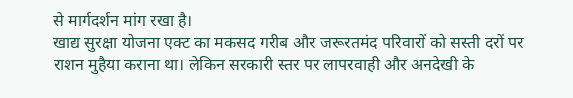से मार्गदर्शन मांग रखा है।
खाद्य सुरक्षा योजना एक्ट का मकसद गरीब और जरूरतमंद परिवारों को सस्ती दरों पर राशन मुहैया कराना था। लेकिन सरकारी स्तर पर लापरवाही और अनदेखी के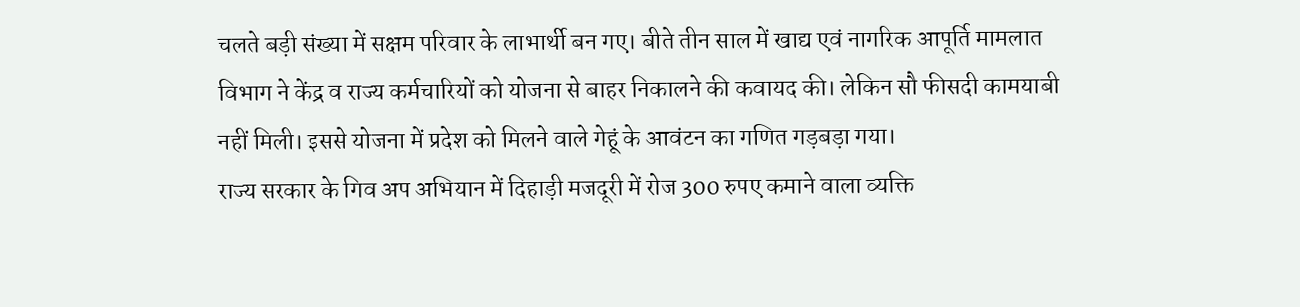चलते बड़ी संख्या में सक्षम परिवार के लाभार्थी बन गए। बीते तीन साल में खाद्य एवं नागरिक आपूर्ति मामलात विभाग ने केंद्र व राज्य कर्मचारियों को योजना से बाहर निकालने की कवायद की। लेकिन सौ फीसदी कामयाबी नहीं मिली। इससे योजना में प्रदेश को मिलने वाले गेहूं के आवंटन का गणित गड़बड़ा गया।
राज्य सरकार के गिव अप अभियान में दिहाड़ी मजदूरी में रोज 300 रुपए कमाने वाला व्यक्ति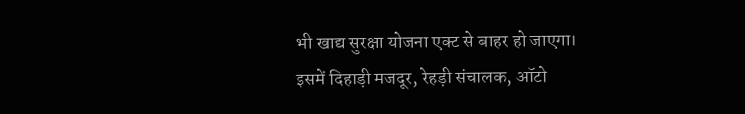भी खाद्य सुरक्षा योजना एक्ट से बाहर हो जाएगा। इसमें दिहाड़ी मजदूर, रेहड़ी संचालक, ऑटो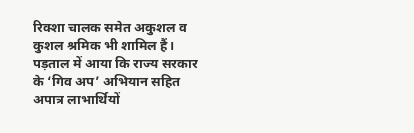रिक्शा चालक समेत अकुशल व कुशल श्रमिक भी शामिल हैं।
पड़ताल में आया कि राज्य सरकार के ‘गिव अप’ अभियान सहित अपात्र लाभार्थियों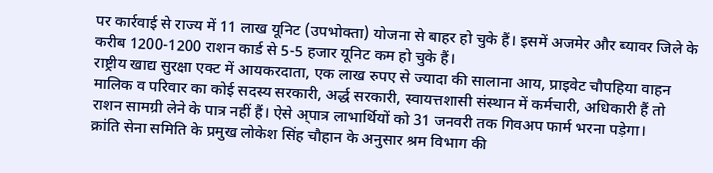पर कार्रवाई से राज्य में 11 लाख यूनिट (उपभोक्ता) योजना से बाहर हो चुके हैं। इसमें अजमेर और ब्यावर जिले के करीब 1200-1200 राशन कार्ड से 5-5 हजार यूनिट कम हो चुके हैं।
राष्ट्रीय खाद्य सुरक्षा एक्ट में आयकरदाता, एक लाख रुपए से ज्यादा की सालाना आय, प्राइवेट चौपहिया वाहन मालिक व परिवार का कोई सदस्य सरकारी, अर्द्ध सरकारी, स्वायत्तशासी संस्थान में कर्मचारी, अधिकारी हैं तो राशन सामग्री लेने के पात्र नहीं हैं। ऐसे अ्पात्र लाभार्थियों को 31 जनवरी तक गिवअप फार्म भरना पड़ेगा।
क्रांति सेना समिति के प्रमुख लोकेश सिंह चौहान के अनुसार श्रम विभाग की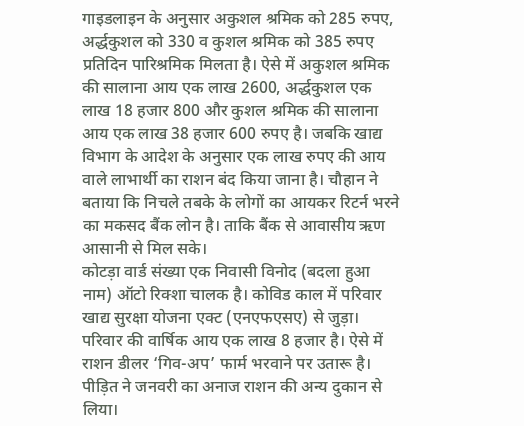गाइडलाइन के अनुसार अकुशल श्रमिक को 285 रुपए, अर्द्धकुशल को 330 व कुशल श्रमिक को 385 रुपए प्रतिदिन पारिश्रमिक मिलता है। ऐसे में अकुशल श्रमिक की सालाना आय एक लाख 2600, अर्द्धकुशल एक लाख 18 हजार 800 और कुशल श्रमिक की सालाना आय एक लाख 38 हजार 600 रुपए है। जबकि खाद्य विभाग के आदेश के अनुसार एक लाख रुपए की आय वाले लाभार्थी का राशन बंद किया जाना है। चौहान ने बताया कि निचले तबके के लोगों का आयकर रिटर्न भरने का मकसद बैंक लोन है। ताकि बैंक से आवासीय ऋण आसानी से मिल सके।
कोटड़ा वार्ड संख्या एक निवासी विनोद (बदला हुआ नाम) ऑटो रिक्शा चालक है। कोविड काल में परिवार खाद्य सुरक्षा योजना एक्ट (एनएफएसए) से जुड़ा। परिवार की वार्षिक आय एक लाख 8 हजार है। ऐसे में राशन डीलर ‘गिव-अप’ फार्म भरवाने पर उतारू है। पीड़ित ने जनवरी का अनाज राशन की अन्य दुकान से लिया।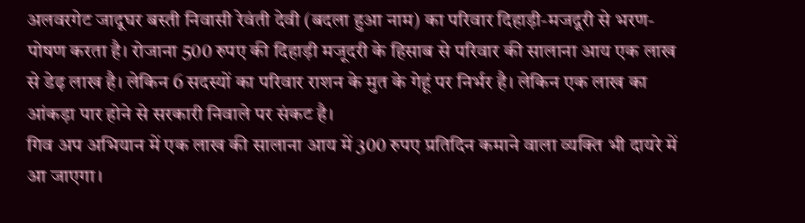अलवरगेट जादूघर बस्ती निवासी रेवंती देवी (बदला हुआ नाम) का परिवार दिहाड़ी-मजदूरी से भरण-पोषण करता है। रोजाना 500 रुपए की दिहाड़ी मजूदरी के हिसाब से परिवार की सालाना आय एक लाख से डेढ़ लाख है। लेकिन 6 सदस्यों का परिवार राशन के मुत के गेहूं पर निर्भर है। लेकिन एक लाख का आंकड़ा पार होने से सरकारी निवाले पर संकट है।
गिव अप अभियान में एक लाख की सालाना आय में 300 रुपए प्रतिदिन कमाने वाला व्यक्ति भी दायरे में आ जाएगा।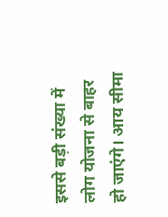इससे बड़ी संख्या में लोग योजना से बाहर हो जाएंगे। आय सीमा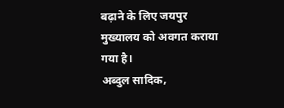बढ़ाने के लिए जयपुर मुख्यालय को अवगत कराया गया है।
अब्दुल सादिक,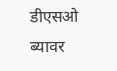डीएसओ ब्यावर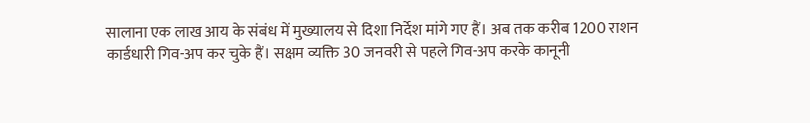सालाना एक लाख आय के संबंध में मुख्यालय से दिशा निर्देश मांगे गए हैं। अब तक करीब 1200 राशन कार्डधारी गिव-अप कर चुके हैं। सक्षम व्यक्ति 30 जनवरी से पहले गिव-अप करके कानूनी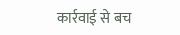कार्रवाई से बच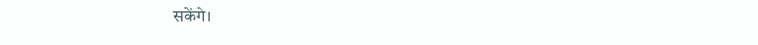सकेंगे।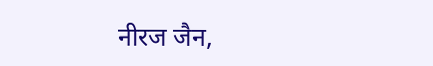नीरज जैन,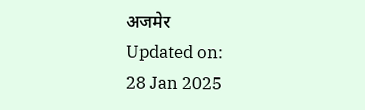अजमेर
Updated on:
28 Jan 2025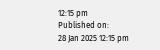12:15 pm
Published on:
28 Jan 2025 12:15 pm